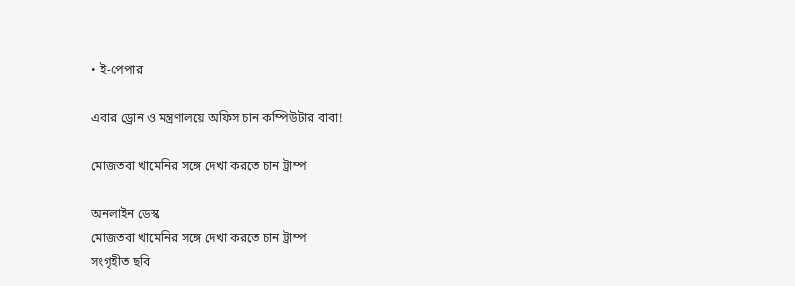• ই-পেপার

এবার ড্রোন ও মন্ত্রণালয়ে অফিস চান কম্পিউটার বাবা!

মোজতবা খামেনির সঙ্গে দেখা করতে চান ট্রাম্প

অনলাইন ডেস্ক
মোজতবা খামেনির সঙ্গে দেখা করতে চান ট্রাম্প
সংগৃহীত ছবি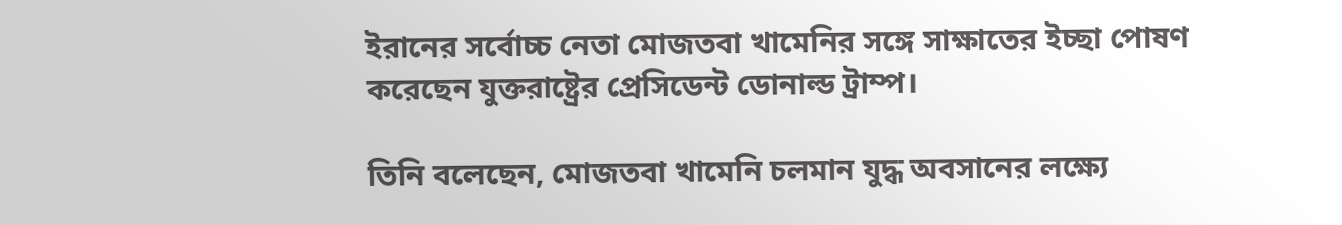ইরানের সর্বোচ্চ নেতা মোজতবা খামেনির সঙ্গে সাক্ষাতের ইচ্ছা পোষণ করেছেন যুক্তরাষ্ট্রের প্রেসিডেন্ট ডোনাল্ড ট্রাম্প।

তিনি বলেছেন, মোজতবা খামেনি চলমান যুদ্ধ অবসানের লক্ষ্যে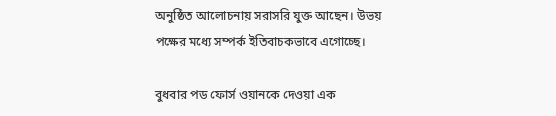অনুষ্ঠিত আলোচনায় সরাসরি যুক্ত আছেন। উভয় পক্ষের মধ্যে সম্পর্ক ইতিবাচকভাবে এগোচ্ছে।

বুধবার পড ফোর্স ওয়ানকে দেওয়া এক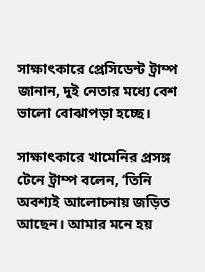সাক্ষাৎকারে প্রেসিডেন্ট ট্রাম্প জানান, দুই নেতার মধ্যে বেশ ভালো বোঝাপড়া হচ্ছে।

সাক্ষাৎকারে খামেনির প্রসঙ্গ টেনে ট্রাম্প বলেন, ‘তিনি অবশ্যই আলোচনায় জড়িত আছেন। আমার মনে হয়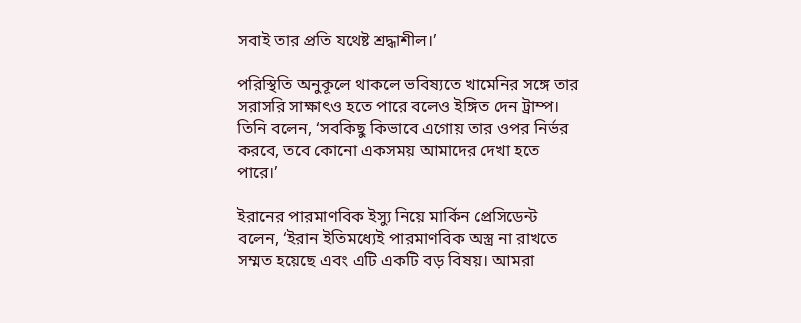সবাই তার প্রতি যথেষ্ট শ্রদ্ধাশীল।’

পরিস্থিতি অনুকূলে থাকলে ভবিষ্যতে খামেনির সঙ্গে তার সরাসরি সাক্ষাৎও হতে পারে বলেও ইঙ্গিত দেন ট্রাম্প। তিনি বলেন, ‘সবকিছু কিভাবে এগোয় তার ওপর নির্ভর করবে, তবে কোনো একসময় আমাদের দেখা হতে পারে।’

ইরানের পারমাণবিক ইস্যু নিয়ে মার্কিন প্রেসিডেন্ট বলেন, ‘ইরান ইতিমধ্যেই পারমাণবিক অস্ত্র না রাখতে সম্মত হয়েছে এবং এটি একটি বড় বিষয়। আমরা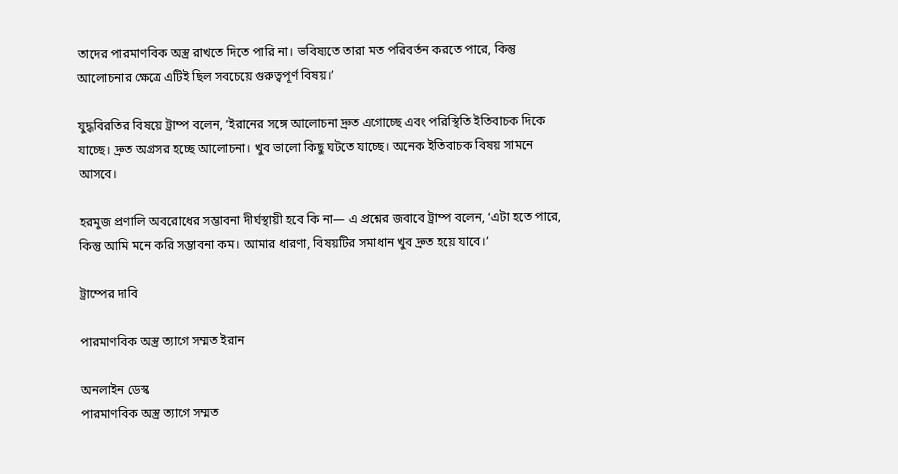তাদের পারমাণবিক অস্ত্র রাখতে দিতে পারি না। ভবিষ্যতে তারা মত পরিবর্তন করতে পারে, কিন্তু আলোচনার ক্ষেত্রে এটিই ছিল সবচেয়ে গুরুত্বপূর্ণ বিষয়।’

যুদ্ধবিরতির বিষয়ে ট্রাম্প বলেন, ‘ইরানের সঙ্গে আলোচনা দ্রুত এগোচ্ছে এবং পরিস্থিতি ইতিবাচক দিকে যাচ্ছে। দ্রুত অগ্রসর হচ্ছে আলোচনা। খুব ভালো কিছু ঘটতে যাচ্ছে। অনেক ইতিবাচক বিষয় সামনে আসবে।

হরমুজ প্রণালি অবরোধের সম্ভাবনা দীর্ঘস্থায়ী হবে কি না— এ প্রশ্নের জবাবে ট্রাম্প বলেন, ‘এটা হতে পারে, কিন্তু আমি মনে করি সম্ভাবনা কম। আমার ধারণা, বিষয়টির সমাধান খুব দ্রুত হয়ে যাবে।’

ট্রাম্পের দাবি

পারমাণবিক অস্ত্র ত্যাগে সম্মত ইরান

অনলাইন ডেস্ক
পারমাণবিক অস্ত্র ত্যাগে সম্মত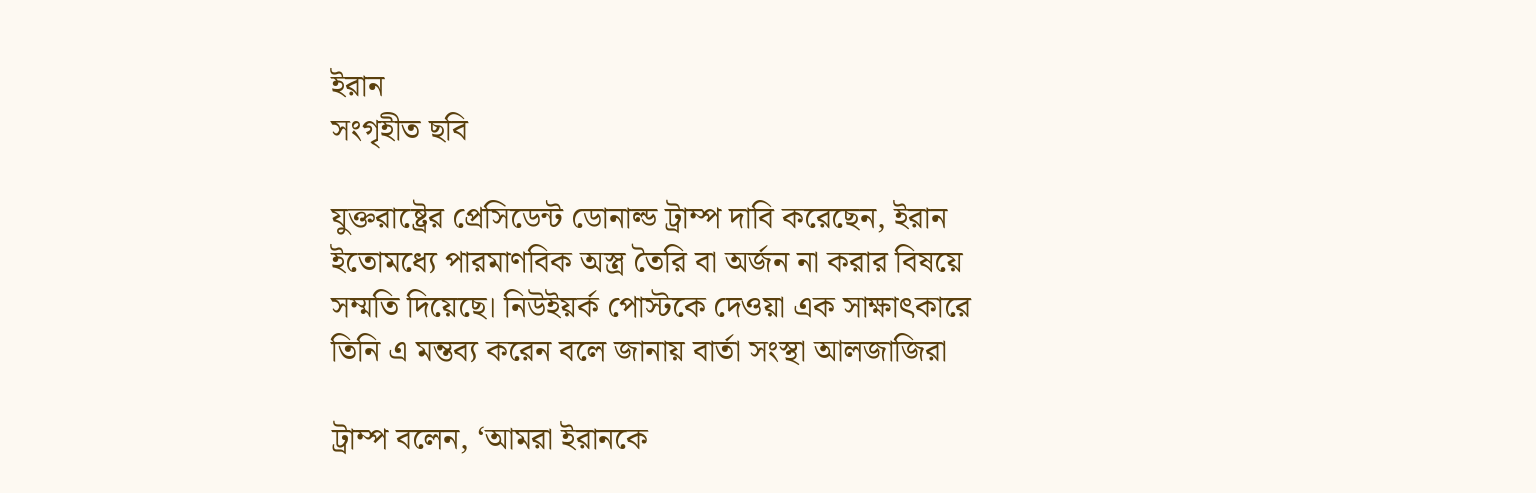ইরান
সংগৃহীত ছবি

যুক্তরাষ্ট্রের প্রেসিডেন্ট ডোনাল্ড ট্রাম্প দাবি করেছেন, ইরান ইতোমধ্যে পারমাণবিক অস্ত্র তৈরি বা অর্জন না করার বিষয়ে সম্মতি দিয়েছে। নিউইয়র্ক পোস্টকে দেওয়া এক সাক্ষাৎকারে তিনি এ মন্তব্য করেন বলে জানায় বার্তা সংস্থা আলজাজিরা

ট্রাম্প বলেন, ‘আমরা ইরানকে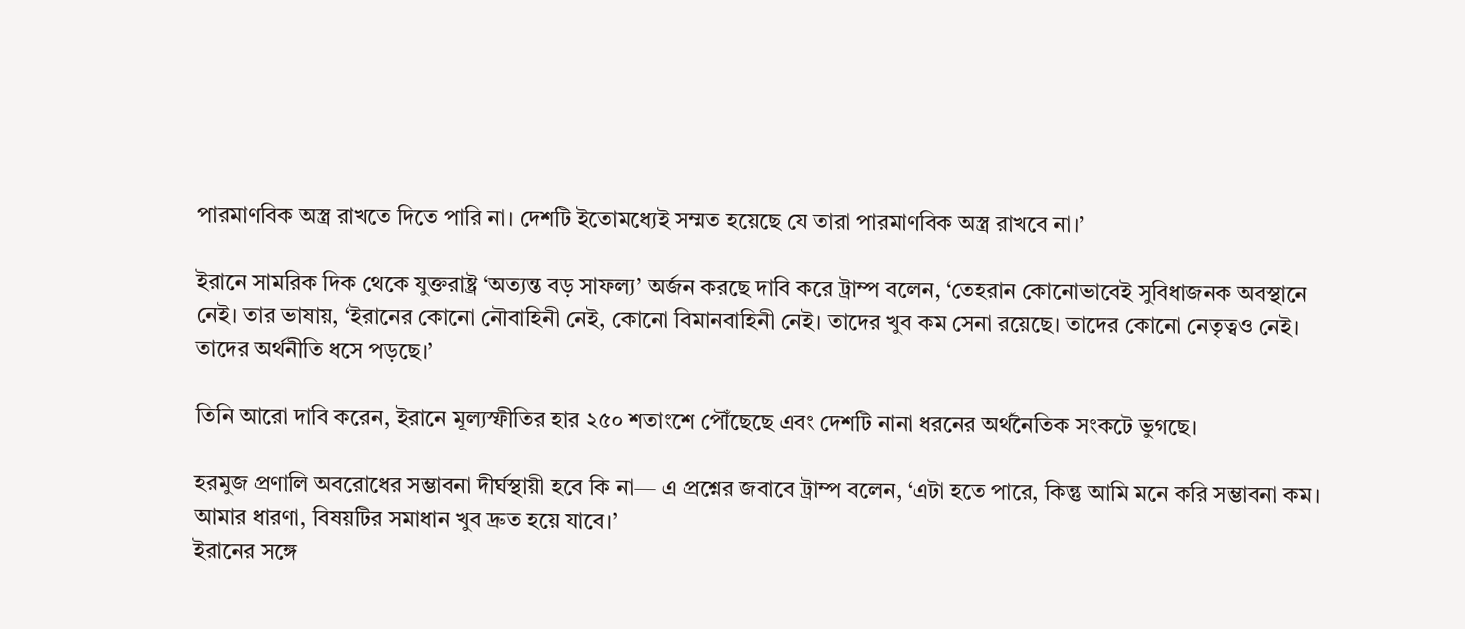পারমাণবিক অস্ত্র রাখতে দিতে পারি না। দেশটি ইতোমধ্যেই সম্মত হয়েছে যে তারা পারমাণবিক অস্ত্র রাখবে না।’

ইরানে সামরিক দিক থেকে যুক্তরাষ্ট্র ‘অত্যন্ত বড় সাফল্য’ অর্জন করছে দাবি করে ট্রাম্প বলেন, ‘তেহরান কোনোভাবেই সুবিধাজনক অবস্থানে নেই। তার ভাষায়, ‘ইরানের কোনো নৌবাহিনী নেই, কোনো বিমানবাহিনী নেই। তাদের খুব কম সেনা রয়েছে। তাদের কোনো নেতৃত্বও নেই। তাদের অর্থনীতি ধসে পড়ছে।’

তিনি আরো দাবি করেন, ইরানে মূল্যস্ফীতির হার ২৫০ শতাংশে পৌঁছেছে এবং দেশটি নানা ধরনের অর্থনৈতিক সংকটে ভুগছে।

হরমুজ প্রণালি অবরোধের সম্ভাবনা দীর্ঘস্থায়ী হবে কি না— এ প্রশ্নের জবাবে ট্রাম্প বলেন, ‘এটা হতে পারে, কিন্তু আমি মনে করি সম্ভাবনা কম। আমার ধারণা, বিষয়টির সমাধান খুব দ্রুত হয়ে যাবে।’
ইরানের সঙ্গে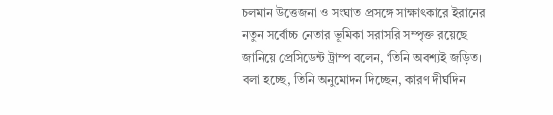চলমান উত্তেজনা ও সংঘাত প্রসঙ্গে সাক্ষাৎকারে ইরানের নতুন সর্বোচ্চ নেতার ভূমিকা সরাসরি সম্পৃক্ত রয়েছে জানিয়ে প্রেসিডেন্ট ট্রাম্প বলেন, ‘তিনি অবশ্যই জড়িত। বলা হচ্ছে, তিনি অনুমোদন দিচ্ছেন, কারণ দীর্ঘদিন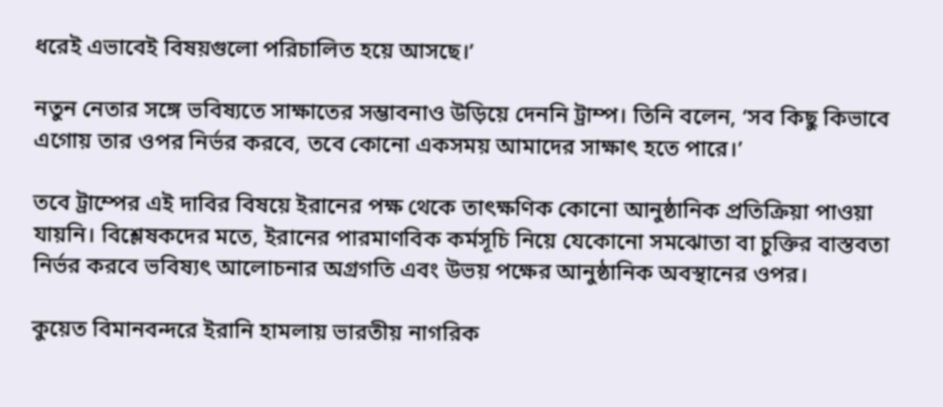ধরেই এভাবেই বিষয়গুলো পরিচালিত হয়ে আসছে।’

নতুন নেতার সঙ্গে ভবিষ্যতে সাক্ষাতের সম্ভাবনাও উড়িয়ে দেননি ট্রাম্প। তিনি বলেন, ‘সব কিছু কিভাবে এগোয় তার ওপর নির্ভর করবে, তবে কোনো একসময় আমাদের সাক্ষাৎ হতে পারে।’

তবে ট্রাম্পের এই দাবির বিষয়ে ইরানের পক্ষ থেকে তাৎক্ষণিক কোনো আনুষ্ঠানিক প্রতিক্রিয়া পাওয়া যায়নি। বিশ্লেষকদের মতে, ইরানের পারমাণবিক কর্মসূচি নিয়ে যেকোনো সমঝোতা বা চুক্তির বাস্তবতা নির্ভর করবে ভবিষ্যৎ আলোচনার অগ্রগতি এবং উভয় পক্ষের আনুষ্ঠানিক অবস্থানের ওপর।

কুয়েত বিমানবন্দরে ইরানি হামলায় ভারতীয় নাগরিক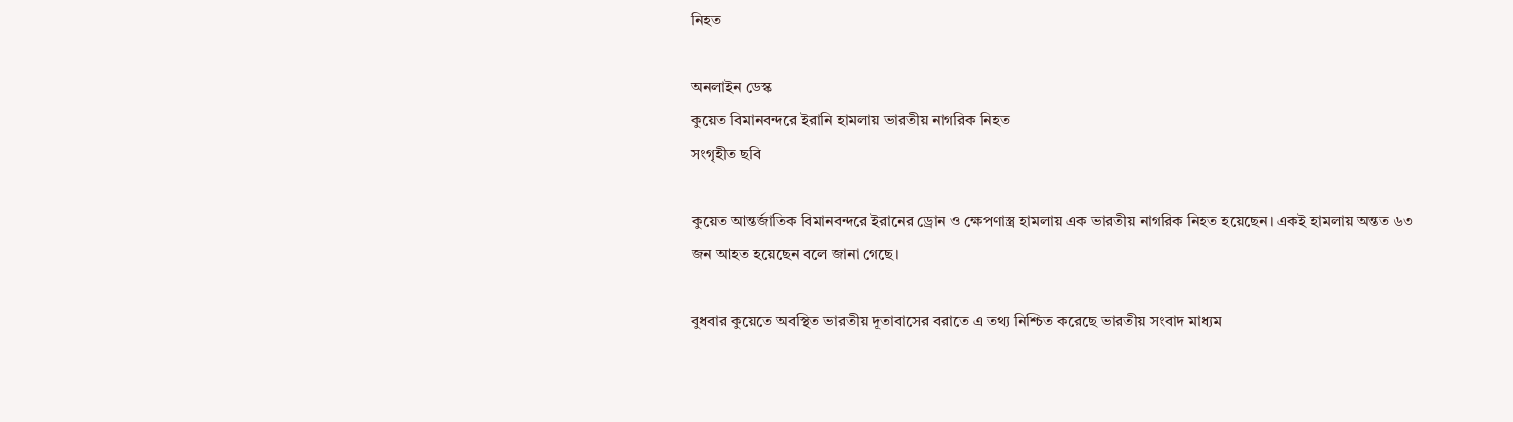নিহত

অনলাইন ডেস্ক
কুয়েত বিমানবন্দরে ইরানি হামলায় ভারতীয় নাগরিক নিহত
সংগৃহীত ছবি

কুয়েত আন্তর্জাতিক বিমানবন্দরে ইরানের ড্রোন ও ক্ষেপণাস্ত্র হামলায় এক ভারতীয় নাগরিক নিহত হয়েছেন। একই হামলায় অন্তত ৬৩ জন আহত হয়েছেন বলে জানা গেছে।

বুধবার কুয়েতে অবস্থিত ভারতীয় দূতাবাসের বরাতে এ তথ্য নিশ্চিত করেছে ভারতীয় সংবাদ মাধ্যম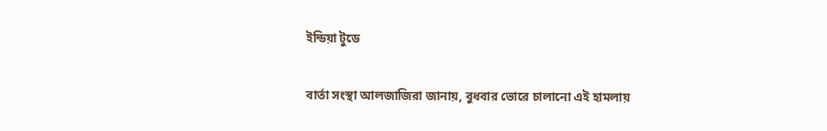ইন্ডিয়া টুডে

বার্তা সংস্থা আলজাজিরা জানায়, বুধবার ভোরে চালানো এই হামলায়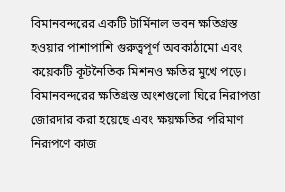বিমানবন্দরের একটি টার্মিনাল ভবন ক্ষতিগ্রস্ত হওয়ার পাশাপাশি গুরুত্বপূর্ণ অবকাঠামো এবং কয়েকটি কূটনৈতিক মিশনও ক্ষতির মুখে পড়ে। বিমানবন্দরের ক্ষতিগ্রস্ত অংশগুলো ঘিরে নিরাপত্তা জোরদার করা হয়েছে এবং ক্ষয়ক্ষতির পরিমাণ নিরূপণে কাজ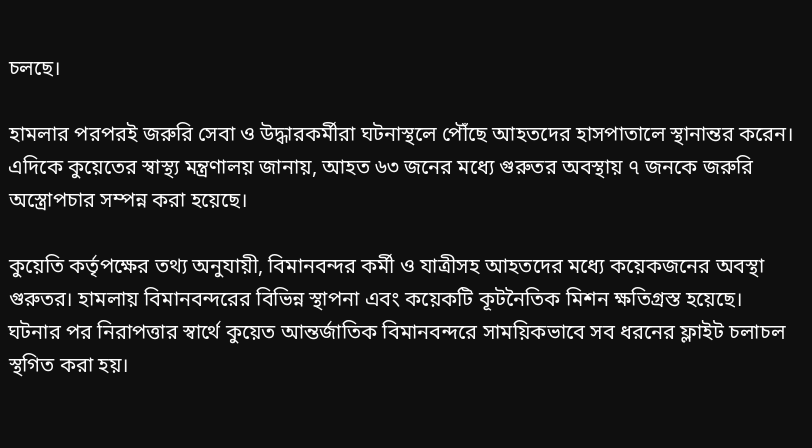চলছে।

হামলার পরপরই জরুরি সেবা ও উদ্ধারকর্মীরা ঘটনাস্থলে পৌঁছে আহতদের হাসপাতালে স্থানান্তর করেন। এদিকে কুয়েতের স্বাস্থ্য মন্ত্রণালয় জানায়, আহত ৬৩ জনের মধ্যে গুরুতর অবস্থায় ৭ জনকে জরুরি অস্ত্রোপচার সম্পন্ন করা হয়েছে।

কুয়েতি কর্তৃপক্ষের তথ্য অনুযায়ী, বিমানবন্দর কর্মী ও যাত্রীসহ আহতদের মধ্যে কয়েকজনের অবস্থা গুরুতর। হামলায় বিমানবন্দরের বিভিন্ন স্থাপনা এবং কয়েকটি কূটনৈতিক মিশন ক্ষতিগ্রস্ত হয়েছে। ঘটনার পর নিরাপত্তার স্বার্থে কুয়েত আন্তর্জাতিক বিমানবন্দরে সাময়িকভাবে সব ধরনের ফ্লাইট চলাচল স্থগিত করা হয়।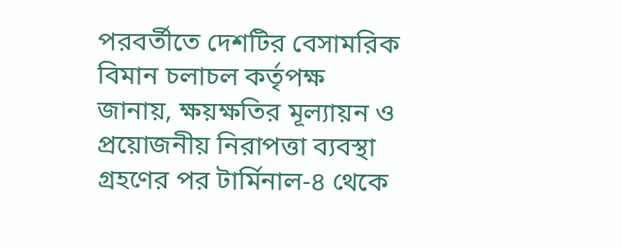পরবর্তীতে দেশটির বেসামরিক বিমান চলাচল কর্তৃপক্ষ জানায়, ক্ষয়ক্ষতির মূল্যায়ন ও প্রয়োজনীয় নিরাপত্তা ব্যবস্থা গ্রহণের পর টার্মিনাল-৪ থেকে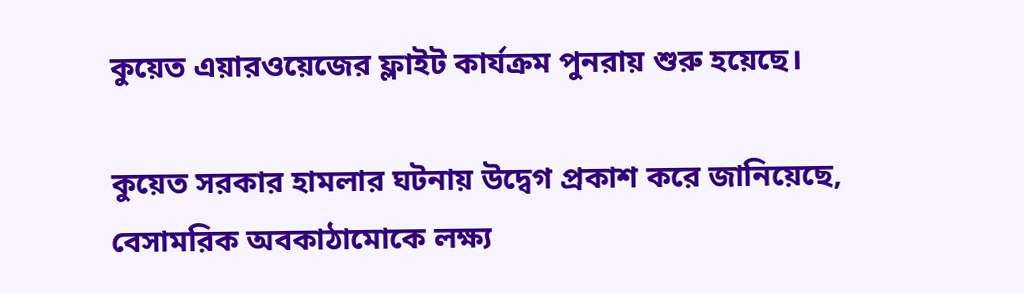কুয়েত এয়ারওয়েজের ফ্লাইট কার্যক্রম পুনরায় শুরু হয়েছে।

কুয়েত সরকার হামলার ঘটনায় উদ্বেগ প্রকাশ করে জানিয়েছে, বেসামরিক অবকাঠামোকে লক্ষ্য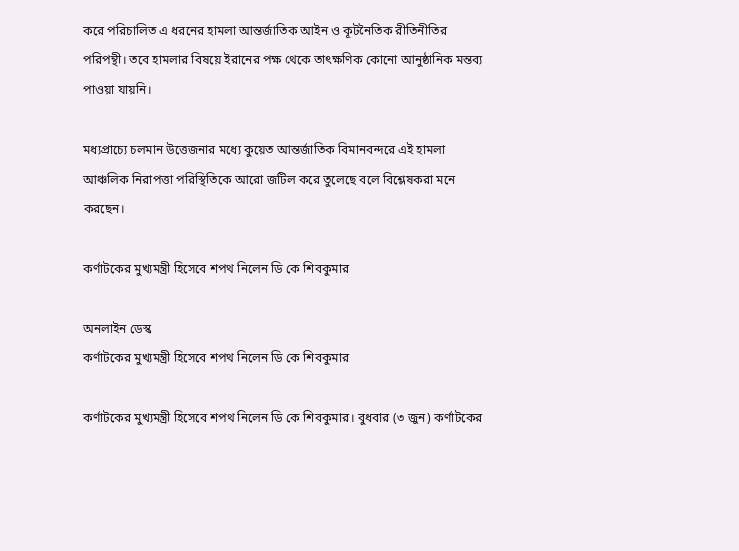করে পরিচালিত এ ধরনের হামলা আন্তর্জাতিক আইন ও কূটনৈতিক রীতিনীতির পরিপন্থী। তবে হামলার বিষয়ে ইরানের পক্ষ থেকে তাৎক্ষণিক কোনো আনুষ্ঠানিক মন্তব্য পাওয়া যায়নি।

মধ্যপ্রাচ্যে চলমান উত্তেজনার মধ্যে কুয়েত আন্তর্জাতিক বিমানবন্দরে এই হামলা আঞ্চলিক নিরাপত্তা পরিস্থিতিকে আরো জটিল করে তুলেছে বলে বিশ্লেষকরা মনে করছেন।

কর্ণাটকের মুখ্যমন্ত্রী হিসেবে শপথ নিলেন ডি কে শিবকুমার

অনলাইন ডেস্ক
কর্ণাটকের মুখ্যমন্ত্রী হিসেবে শপথ নিলেন ডি কে শিবকুমার

কর্ণাটকের মুখ্যমন্ত্রী হিসেবে শপথ নিলেন ডি কে শিবকুমার। বুধবার (৩ জুন) কর্ণাটকের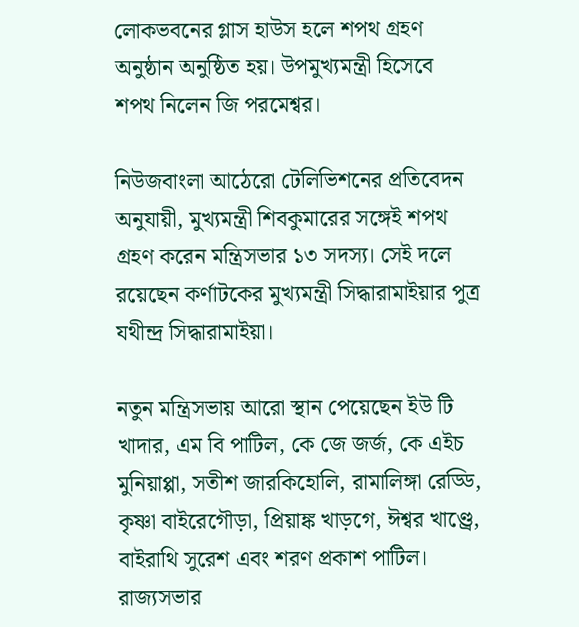লোকভবনের গ্লাস হাউস হলে শপথ গ্রহণ অনুষ্ঠান অনুষ্ঠিত হয়। উপমুখ্যমন্ত্রী হিসেবে শপথ নিলেন জি পরমেশ্বর।

নিউজবাংলা আঠেরো টেলিভিশনের প্রতিবেদন অনুযায়ী, মুখ্যমন্ত্রী শিবকুমারের সঙ্গেই শপথ গ্রহণ করেন মন্ত্রিসভার ১৩ সদস্য। সেই দলে রয়েছেন কর্ণাটকের মুখ্যমন্ত্রী সিদ্ধারামাইয়ার পুত্র যথীন্দ্র সিদ্ধারামাইয়া।

নতুন মন্ত্রিসভায় আরো স্থান পেয়েছেন ইউ টি খাদার, এম বি পাটিল, কে জে জর্জ, কে এইচ মুনিয়াপ্পা, সতীশ জারকিহোলি, রামালিঙ্গা রেড্ডি, কৃষ্ণা বাইরেগৌড়া, প্রিয়াঙ্ক খাড়গে, ঈশ্বর খাণ্ড্রে, বাইরাথি সুরেশ এবং শরণ প্রকাশ পাটিল। রাজ্যসভার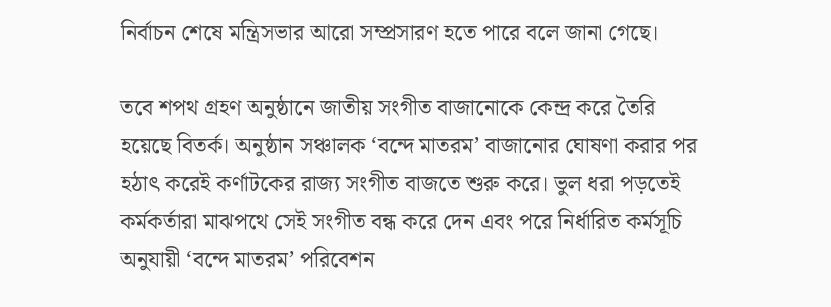নির্বাচন শেষে মন্ত্রিসভার আরো সম্প্রসারণ হতে পারে বলে জানা গেছে।

তবে শপথ গ্রহণ অনুষ্ঠানে জাতীয় সংগীত বাজানোকে কেন্দ্র করে তৈরি হয়েছে বিতর্ক। অনুষ্ঠান সঞ্চালক ‘বন্দে মাতরম’ বাজানোর ঘোষণা করার পর হঠাৎ করেই কর্ণাটকের রাজ্য সংগীত বাজতে শুরু করে। ভুল ধরা পড়তেই কর্মকর্তারা মাঝপথে সেই সংগীত বন্ধ করে দেন এবং পরে নির্ধারিত কর্মসূচি অনুযায়ী ‘বন্দে মাতরম’ পরিবেশন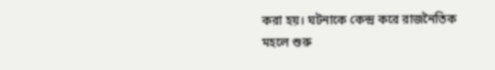করা হয়। ঘটনাকে কেন্দ্র করে রাজনৈতিক মহলে শুরু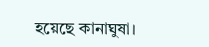হয়েছে কানাঘুষা।